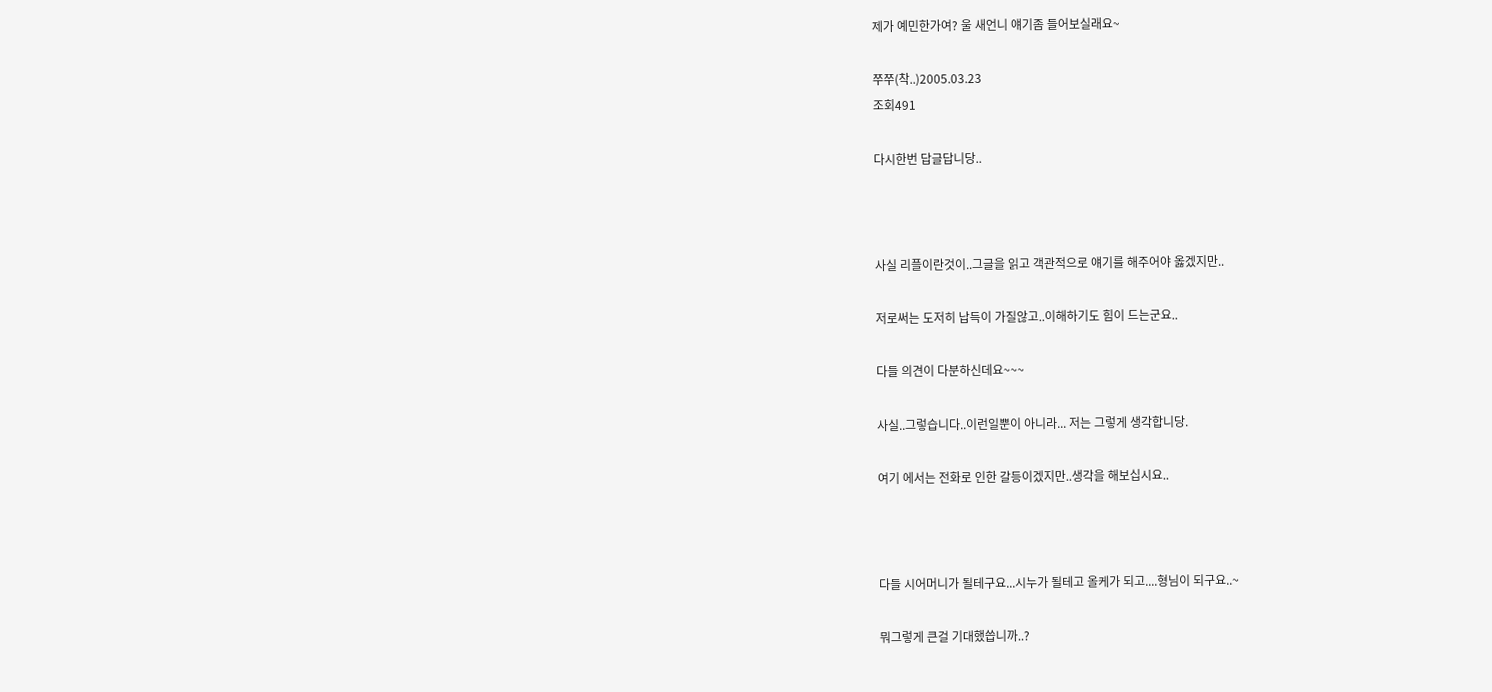제가 예민한가여? 울 새언니 얘기좀 들어보실래요~

쭈쭈(착..)2005.03.23
조회491

다시한번 답글답니당..



사실 리플이란것이..그글을 읽고 객관적으로 얘기를 해주어야 옳겠지만..

저로써는 도저히 납득이 가질않고..이해하기도 힘이 드는군요..

다들 의견이 다분하신데요~~~

사실..그렇습니다..이런일뿐이 아니라... 저는 그렇게 생각합니당.

여기 에서는 전화로 인한 갈등이겠지만..생각을 해보십시요..



다들 시어머니가 될테구요...시누가 될테고 올케가 되고....형님이 되구요..~

뭐그렇게 큰걸 기대했씁니까..?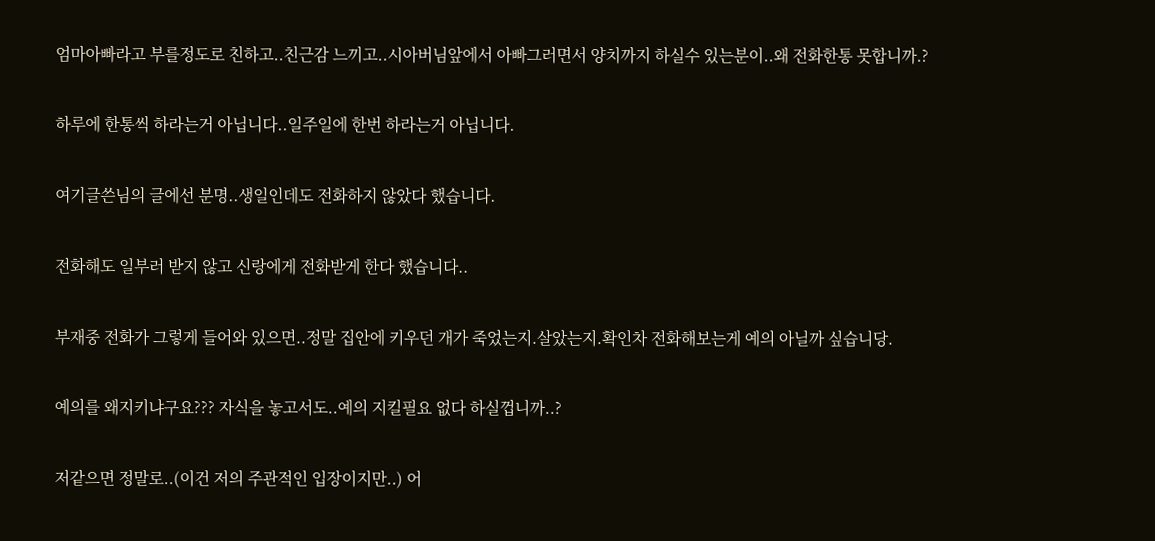엄마아빠라고 부를정도로 친하고..친근감 느끼고..시아버님앞에서 아빠그러면서 양치까지 하실수 있는분이..왜 전화한통 못합니까.?

하루에 한통씩 하라는거 아닙니다..일주일에 한번 하라는거 아닙니다.

여기글쓴님의 글에선 분명..생일인데도 전화하지 않았다 했습니다.

전화해도 일부러 받지 않고 신랑에게 전화받게 한다 했습니다..

부재중 전화가 그렇게 들어와 있으면..정말 집안에 키우던 개가 죽었는지.살았는지.확인차 전화해보는게 예의 아닐까 싶습니당.

예의를 왜지키냐구요??? 자식을 놓고서도..예의 지킬필요 없다 하실껍니까..?

저같으면 정말로..(이건 저의 주관적인 입장이지만..) 어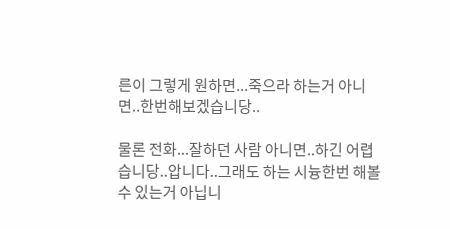른이 그렇게 원하면...죽으라 하는거 아니면..한번해보겠습니당..

물론 전화...잘하던 사람 아니면..하긴 어렵습니당..압니다..그래도 하는 시늉한번 해볼수 있는거 아닙니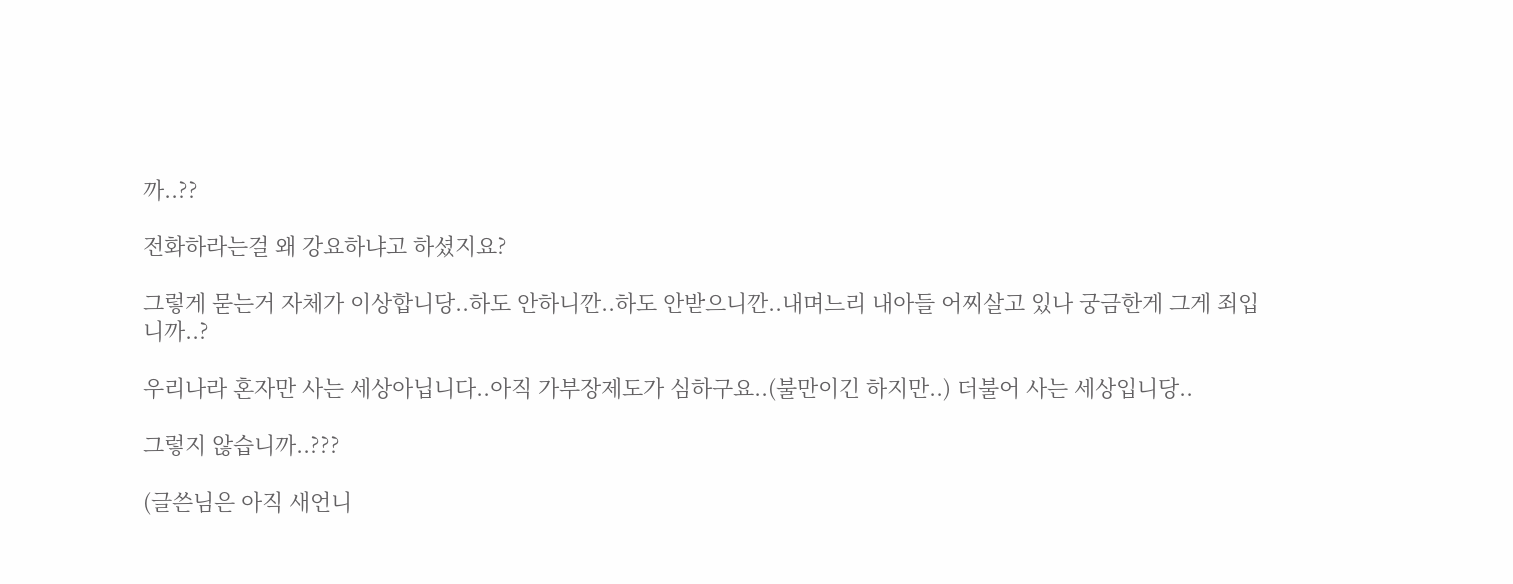까..??

전화하라는걸 왜 강요하냐고 하셨지요?

그렇게 묻는거 자체가 이상합니당..하도 안하니깐..하도 안받으니깐..내며느리 내아들 어찌살고 있나 궁금한게 그게 죄입니까..?

우리나라 혼자만 사는 세상아닙니다..아직 가부장제도가 심하구요..(불만이긴 하지만..) 더불어 사는 세상입니당..

그렇지 않습니까..???

(글쓴님은 아직 새언니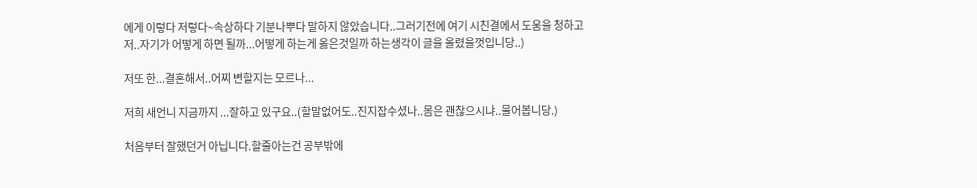에게 이렇다 저렇다~속상하다 기분나뿌다 말하지 않았습니다..그러기전에 여기 시친결에서 도움을 청하고저..자기가 어떻게 하면 될까...어떻게 하는게 옳은것일까 하는생각이 글을 올렸을껏입니당..)

저또 한...결혼해서..어찌 변할지는 모르나...

저희 새언니 지금까지 ...잘하고 있구요..(할말없어도..진지잡수셨나..몸은 괜찮으시냐..물어봅니당.)

처음부터 잘했던거 아닙니다.할줄아는건 공부밖에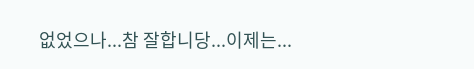없었으나...참 잘합니당...이제는...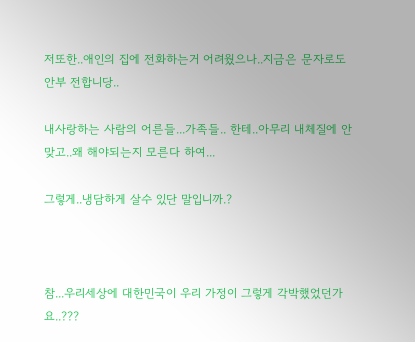저또한..애인의 집에 전화하는거 어려웠으나..지금은 문자로도 안부 전합니당..

내사랑하는 사람의 어른들...가족들.. 한테..아무리 내체질에 안맞고..왜 해야되는지 모른다 하여...

그렇게..냉담하게 살수 있단 말입니까.?



참...우리세상에 대한민국이 우리 가정이 그렇게 각박했었던가요..???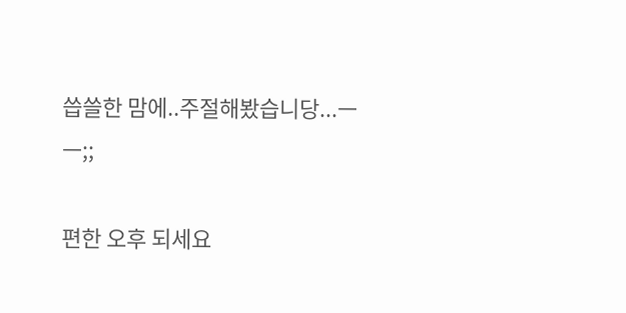씁쓸한 맘에..주절해봤습니당...ㅡㅡ;;

편한 오후 되세요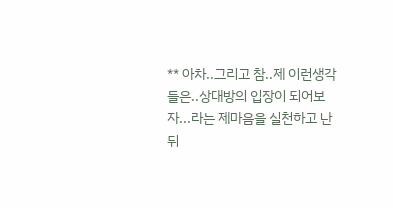** 아차..그리고 참..제 이런생각들은..상대방의 입장이 되어보자...라는 제마음을 실천하고 난뒤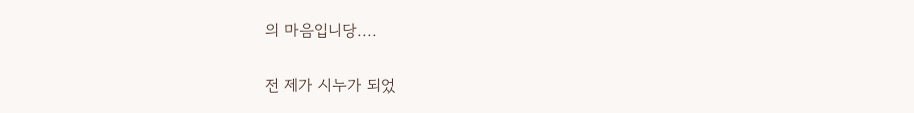의 마음입니당....

전 제가 시누가 되었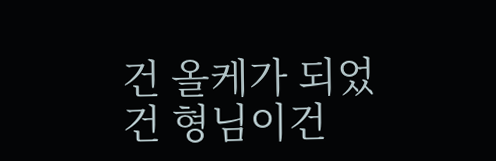건 올케가 되었건 형님이건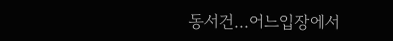동서건...어느입장에서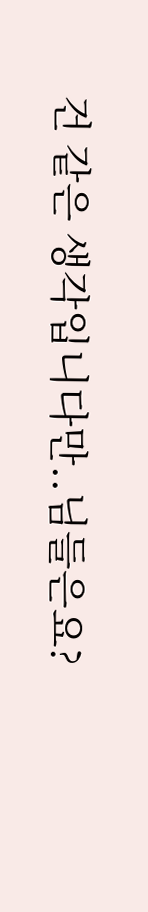건 같은 생각입니다만..님들은요?